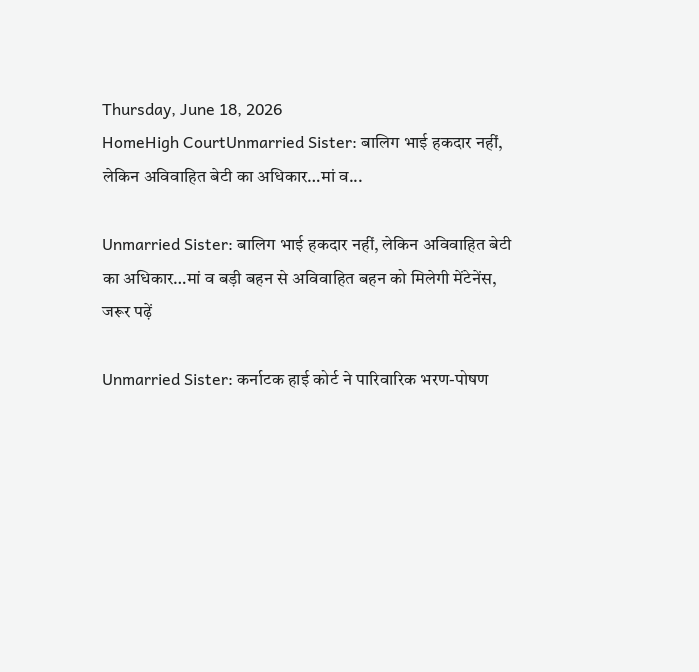Thursday, June 18, 2026
HomeHigh CourtUnmarried Sister: बालिग भाई हकदार नहीं, लेकिन अविवाहित बेटी का अधिकार…मां व...

Unmarried Sister: बालिग भाई हकदार नहीं, लेकिन अविवाहित बेटी का अधिकार…मां व बड़ी बहन से अविवाहित बहन को मिलेगी मेंटेनेंस, जरूर पढ़ें

Unmarried Sister: कर्नाटक हाई कोर्ट ने पारिवारिक भरण-पोषण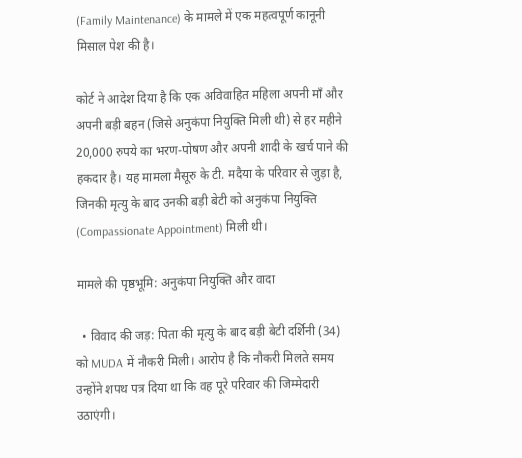(Family Maintenance) के मामले में एक महत्वपूर्ण कानूनी मिसाल पेश की है।

कोर्ट ने आदेश दिया है कि एक अविवाहित महिला अपनी माँ और अपनी बड़ी बहन (जिसे अनुकंपा नियुक्ति मिली थी) से हर महीने 20,000 रुपये का भरण-पोषण और अपनी शादी के खर्च पाने की हकदार है। यह मामला मैसूरु के टी. मदैया के परिवार से जुड़ा है, जिनकी मृत्यु के बाद उनकी बड़ी बेटी को अनुकंपा नियुक्ति (Compassionate Appointment) मिली थी।

मामले की पृष्ठभूमि: अनुकंपा नियुक्ति और वादा

  • विवाद की जड़: पिता की मृत्यु के बाद बड़ी बेटी दर्शिनी (34) को MUDA में नौकरी मिली। आरोप है कि नौकरी मिलते समय उन्होंने शपथ पत्र दिया था कि वह पूरे परिवार की जिम्मेदारी उठाएंगी।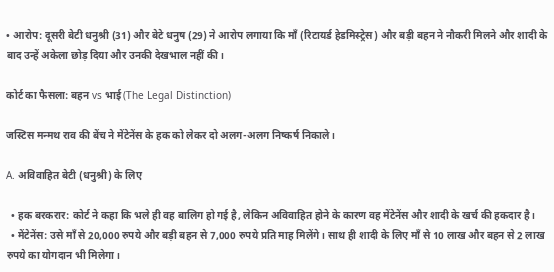• आरोप: दूसरी बेटी धनुश्री (31) और बेटे धनुष (29) ने आरोप लगाया कि माँ (रिटायर्ड हेडमिस्ट्रेस) और बड़ी बहन ने नौकरी मिलने और शादी के बाद उन्हें अकेला छोड़ दिया और उनकी देखभाल नहीं की।

कोर्ट का फैसला: बहन vs भाई (The Legal Distinction)

जस्टिस मन्मथ राव की बेंच ने मेंटेनेंस के हक को लेकर दो अलग-अलग निष्कर्ष निकाले।

A. अविवाहित बेटी (धनुश्री) के लिए

  • हक बरकरार: कोर्ट ने कहा कि भले ही वह बालिग हो गई है, लेकिन अविवाहित होने के कारण वह मेंटेनेंस और शादी के खर्च की हकदार है।
  • मेंटेनेंस: उसे माँ से 20,000 रुपये और बड़ी बहन से 7,000 रुपये प्रति माह मिलेंगे। साथ ही शादी के लिए माँ से 10 लाख और बहन से 2 लाख रुपये का योगदान भी मिलेगा।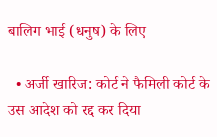बालिग भाई (धनुष) के लिए

  • अर्जी खारिज: कोर्ट ने फैमिली कोर्ट के उस आदेश को रद्द कर दिया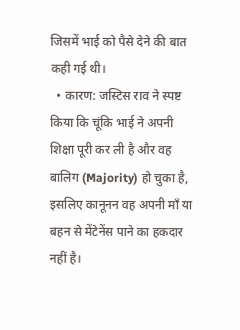जिसमें भाई को पैसे देने की बात कही गई थी।
  • कारण: जस्टिस राव ने स्पष्ट किया कि चूंकि भाई ने अपनी शिक्षा पूरी कर ली है और वह बालिग (Majority) हो चुका है, इसलिए कानूनन वह अपनी माँ या बहन से मेंटेनेंस पाने का हकदार नहीं है।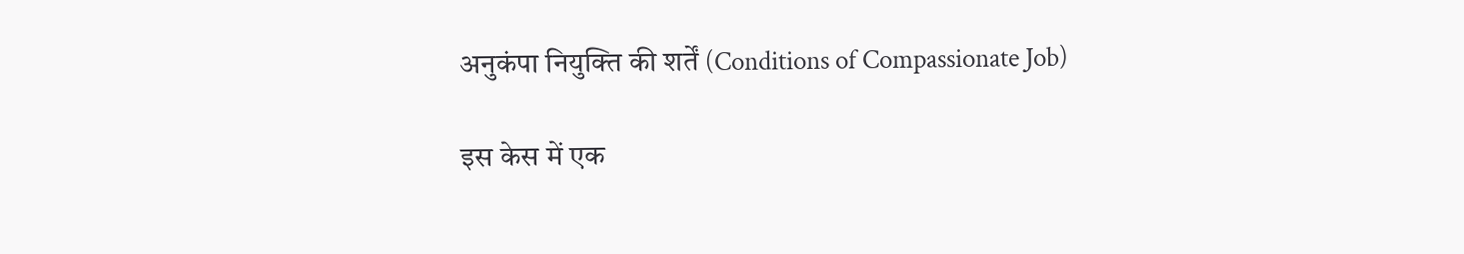अनुकंपा नियुक्ति की शर्तें (Conditions of Compassionate Job)

इस केस में एक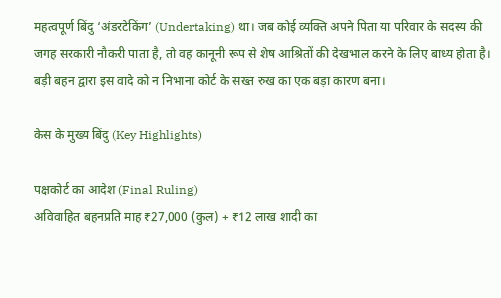महत्वपूर्ण बिंदु ‘अंडरटेकिंग’ (Undertaking) था। जब कोई व्यक्ति अपने पिता या परिवार के सदस्य की जगह सरकारी नौकरी पाता है, तो वह कानूनी रूप से शेष आश्रितों की देखभाल करने के लिए बाध्य होता है। बड़ी बहन द्वारा इस वादे को न निभाना कोर्ट के सख्त रुख का एक बड़ा कारण बना।

केस के मुख्य बिंदु (Key Highlights)

पक्षकोर्ट का आदेश (Final Ruling)
अविवाहित बहनप्रति माह ₹27,000 (कुल) + ₹12 लाख शादी का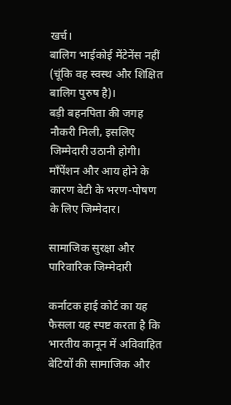खर्च।
बालिग भाईकोई मेंटेनेंस नहीं (चूंकि वह स्वस्थ और शिक्षित बालिग पुरुष है)।
बड़ी बहनपिता की जगह नौकरी मिली, इसलिए जिम्मेदारी उठानी होगी।
माँपेंशन और आय होने के कारण बेटी के भरण-पोषण के लिए जिम्मेदार।

सामाजिक सुरक्षा और पारिवारिक जिम्मेदारी

कर्नाटक हाई कोर्ट का यह फैसला यह स्पष्ट करता है कि भारतीय कानून में अविवाहित बेटियों की सामाजिक और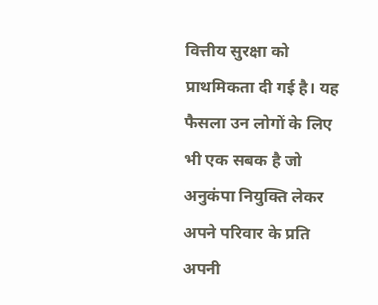वित्तीय सुरक्षा को प्राथमिकता दी गई है। यह फैसला उन लोगों के लिए भी एक सबक है जो अनुकंपा नियुक्ति लेकर अपने परिवार के प्रति अपनी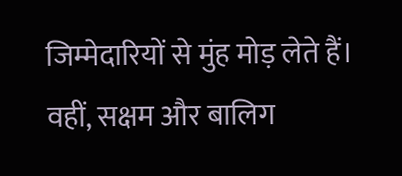जिम्मेदारियों से मुंह मोड़ लेते हैं। वहीं, सक्षम और बालिग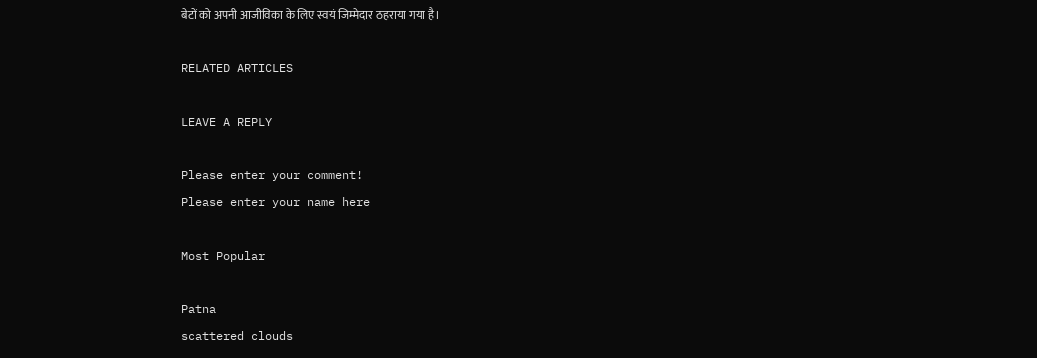बेटों को अपनी आजीविका के लिए स्वयं जिम्मेदार ठहराया गया है।

RELATED ARTICLES

LEAVE A REPLY

Please enter your comment!
Please enter your name here

Most Popular

Patna
scattered clouds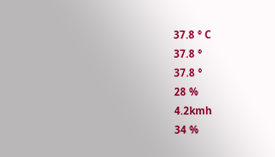37.8 ° C
37.8 °
37.8 °
28 %
4.2kmh
34 %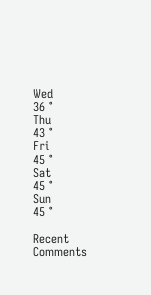Wed
36 °
Thu
43 °
Fri
45 °
Sat
45 °
Sun
45 °

Recent Comments